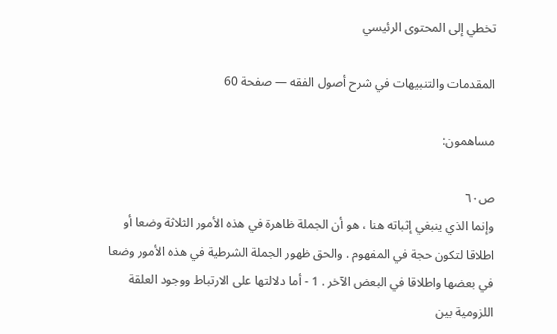تخطي إلى المحتوى الرئيسي

المقدمات والتنبيهات في شرح أصول الفقه — صفحة 60

مساهمون:

ص٦٠
وإنما الذي ينبغي إثباته هنا ، هو أن الجملة ظاهرة في هذه الأمور الثلاثة وضعا أو اطلاقا لتكون حجة في المفهوم . والحق ظهور الجملة الشرطية في هذه الأمور وضعا في بعضها واطلاقا في البعض الآخر . 1 - أما دلالتها على الارتباط ووجود العلقة اللزومية بين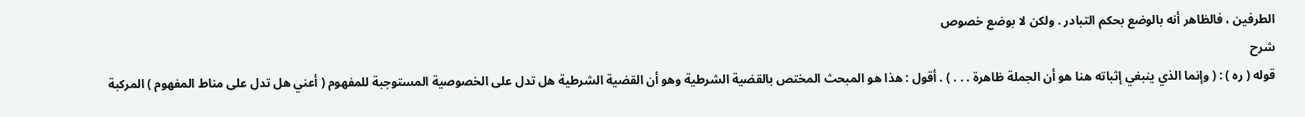الطرفين ، فالظاهر أنه بالوضع بحكم التبادر . ولكن لا بوضع خصوص
شرح
قوله ( ره ) : ( وإنما الذي ينبغي إثباته هنا هو أن الجملة ظاهرة . . . ) . أقول : هذا هو المبحث المختص بالقضية الشرطية وهو أن القضية الشرطية هل تدل على الخصوصية المستوجبة للمفهوم ( أعني هل تدل على مناط المفهوم ) المركبة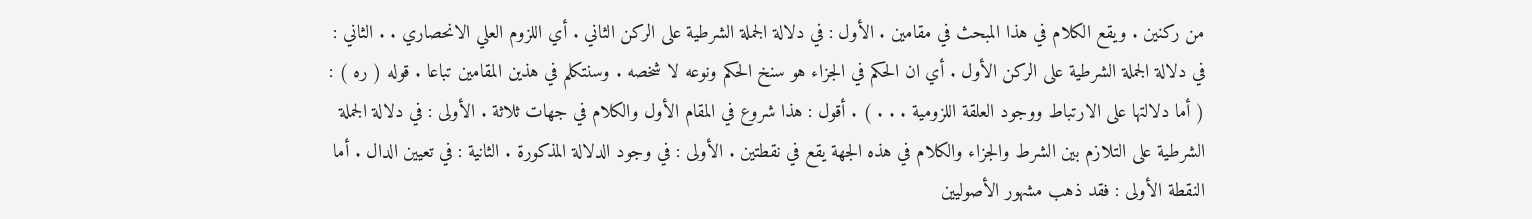من ركنين . ويقع الكلام في هذا المبحث في مقامين . الأول : في دلالة الجملة الشرطية على الركن الثاني . أي اللزوم العلي الانحصاري . . الثاني : في دلالة الجملة الشرطية على الركن الأول . أي ان الحكم في الجزاء هو سنخ الحكم ونوعه لا شخصه . وسنتكلم في هذين المقامين تباعا . قوله ( ره ) : ( أما دلالتها على الارتباط ووجود العلقة اللزومية . . . ) . أقول : هذا شروع في المقام الأول والكلام في جهات ثلاثة . الأولى : في دلالة الجملة الشرطية على التلازم بين الشرط والجزاء والكلام في هذه الجهة يقع في نقطتين . الأولى : في وجود الدلالة المذكورة . الثانية : في تعيين الدال . أما النقطة الأولى : فقد ذهب مشهور الأصوليين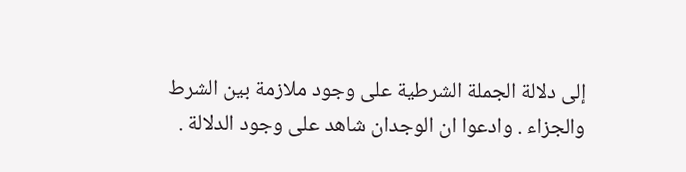إلى دلالة الجملة الشرطية على وجود ملازمة بين الشرط والجزاء . وادعوا ان الوجدان شاهد على وجود الدلالة .